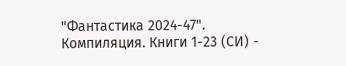"Фантастика 2024-47". Компиляция. Книги 1-23 (СИ) -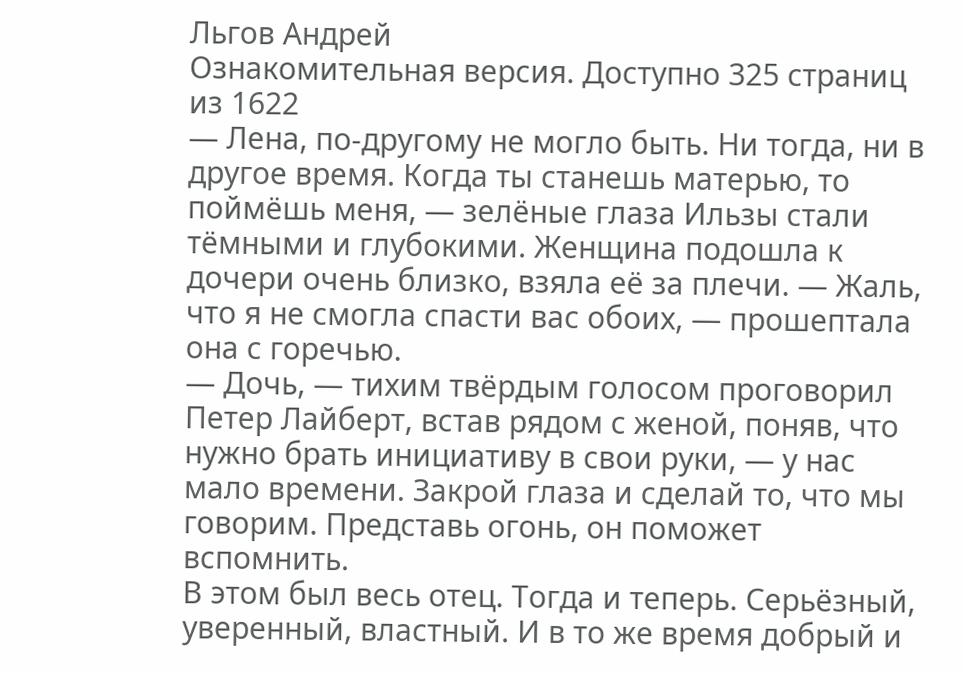Льгов Андрей
Ознакомительная версия. Доступно 325 страниц из 1622
— Лена, по-другому не могло быть. Ни тогда, ни в другое время. Когда ты станешь матерью, то поймёшь меня, — зелёные глаза Ильзы стали тёмными и глубокими. Женщина подошла к дочери очень близко, взяла её за плечи. — Жаль, что я не смогла спасти вас обоих, — прошептала она с горечью.
— Дочь, — тихим твёрдым голосом проговорил Петер Лайберт, встав рядом с женой, поняв, что нужно брать инициативу в свои руки, — у нас мало времени. Закрой глаза и сделай то, что мы говорим. Представь огонь, он поможет вспомнить.
В этом был весь отец. Тогда и теперь. Серьёзный, уверенный, властный. И в то же время добрый и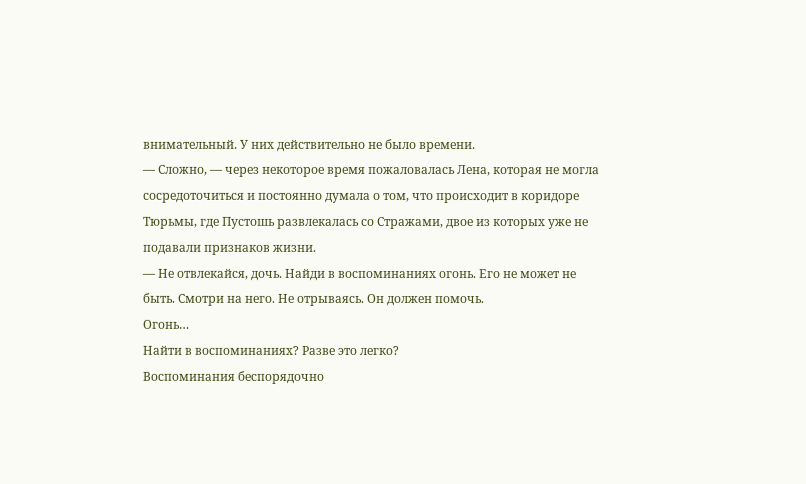внимательный. У них действительно не было времени.
— Сложно, — через некоторое время пожаловалась Лена, которая не могла сосредоточиться и постоянно думала о том, что происходит в коридоре Тюрьмы, где Пустошь развлекалась со Стражами, двое из которых уже не подавали признаков жизни.
— Не отвлекайся, дочь. Найди в воспоминаниях огонь. Его не может не быть. Смотри на него. Не отрываясь. Он должен помочь.
Огонь…
Найти в воспоминаниях? Разве это легко?
Воспоминания беспорядочно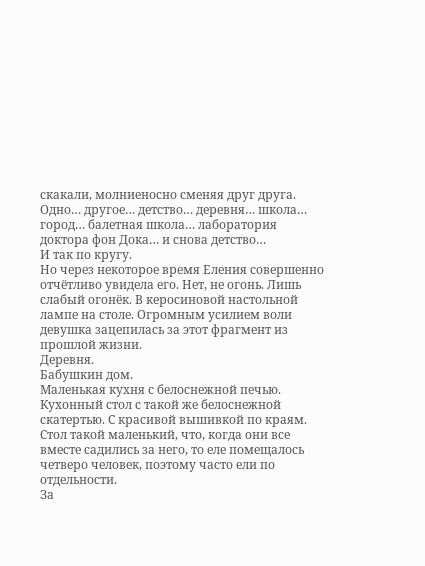скакали, молниеносно сменяя друг друга. Одно… другое… детство… деревня… школа… город… балетная школа… лаборатория доктора фон Дока… и снова детство…
И так по кругу.
Но через некоторое время Еления совершенно отчётливо увидела его. Нет, не огонь. Лишь слабый огонёк. В керосиновой настольной лампе на столе. Огромным усилием воли девушка зацепилась за этот фрагмент из прошлой жизни.
Деревня.
Бабушкин дом.
Маленькая кухня с белоснежной печью.
Кухонный стол с такой же белоснежной скатертью. С красивой вышивкой по краям. Стол такой маленький, что, когда они все вместе садились за него, то еле помещалось четверо человек, поэтому часто ели по отдельности.
За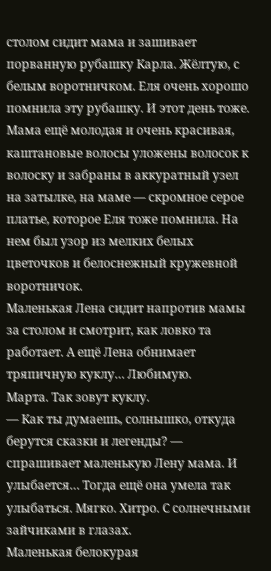столом сидит мама и зашивает порванную рубашку Карла. Жёлтую, с белым воротничком. Еля очень хорошо помнила эту рубашку. И этот день тоже.
Мама ещё молодая и очень красивая, каштановые волосы уложены волосок к волоску и забраны в аккуратный узел на затылке, на маме — скромное серое платье, которое Еля тоже помнила. На нем был узор из мелких белых цветочков и белоснежный кружевной воротничок.
Маленькая Лена сидит напротив мамы за столом и смотрит, как ловко та работает. А ещё Лена обнимает тряпичную куклу… Любимую.
Марта. Так зовут куклу.
— Как ты думаешь, солнышко, откуда берутся сказки и легенды? — спрашивает маленькую Лену мама. И улыбается… Тогда ещё она умела так улыбаться. Мягко. Хитро. С солнечными зайчиками в глазах.
Маленькая белокурая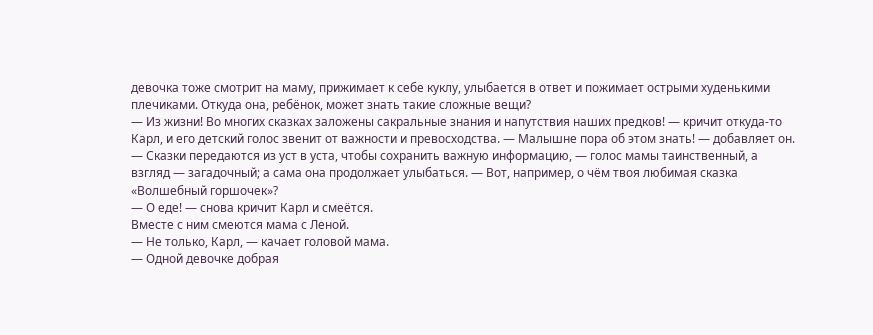девочка тоже смотрит на маму, прижимает к себе куклу, улыбается в ответ и пожимает острыми худенькими плечиками. Откуда она, ребёнок, может знать такие сложные вещи?
— Из жизни! Во многих сказках заложены сакральные знания и напутствия наших предков! — кричит откуда-то Карл, и его детский голос звенит от важности и превосходства. — Малышне пора об этом знать! — добавляет он.
— Сказки передаются из уст в уста, чтобы сохранить важную информацию, — голос мамы таинственный, а взгляд — загадочный; а сама она продолжает улыбаться. — Вот, например, о чём твоя любимая сказка «Волшебный горшочек»?
— О еде! — снова кричит Карл и смеётся.
Вместе с ним смеются мама с Леной.
— Не только, Карл, — качает головой мама.
— Одной девочке добрая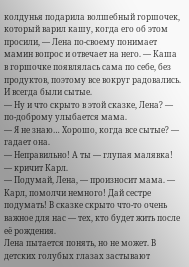колдунья подарила волшебный горшочек, который варил кашу, когда его об этом просили, — Лена по-своему понимает мамин вопрос и отвечает на него. — Каша в горшочке появлялась сама по себе, без продуктов, поэтому все вокруг радовались. И всегда были сытые.
— Ну и что скрыто в этой сказке, Лена? — по-доброму улыбается мама.
— Я не знаю… Хорошо, когда все сытые? — гадает она.
— Неправильно! А ты — глупая малявка! — кричит Карл.
— Подумай, Лена, — произносит мама. — Карл, помолчи немного! Дай сестре подумать! В сказке скрыто что-то очень важное для нас — тех, кто будет жить после её рождения.
Лена пытается понять, но не может. В детских голубых глазах застывают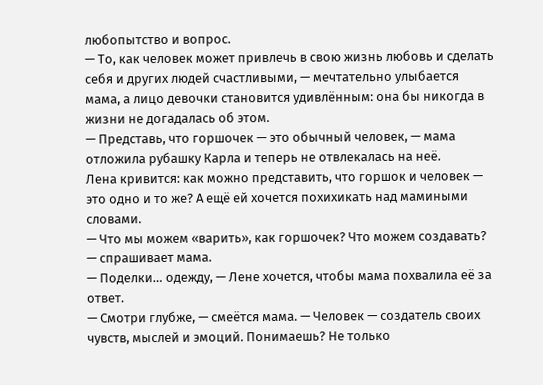любопытство и вопрос.
— То, как человек может привлечь в свою жизнь любовь и сделать себя и других людей счастливыми, — мечтательно улыбается мама, а лицо девочки становится удивлённым: она бы никогда в жизни не догадалась об этом.
— Представь, что горшочек — это обычный человек, — мама отложила рубашку Карла и теперь не отвлекалась на неё.
Лена кривится: как можно представить, что горшок и человек — это одно и то же? А ещё ей хочется похихикать над мамиными словами.
— Что мы можем «варить», как горшочек? Что можем создавать? — спрашивает мама.
— Поделки… одежду, — Лене хочется, чтобы мама похвалила её за ответ.
— Смотри глубже, — смеётся мама. — Человек — создатель своих чувств, мыслей и эмоций. Понимаешь? Не только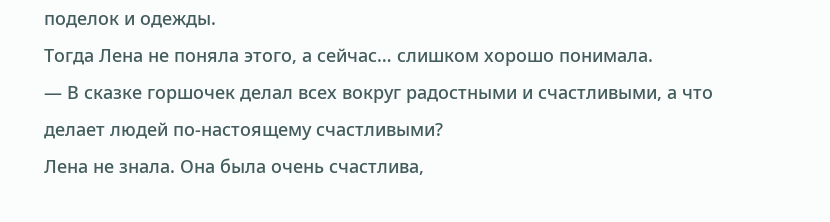поделок и одежды.
Тогда Лена не поняла этого, а сейчас… слишком хорошо понимала.
— В сказке горшочек делал всех вокруг радостными и счастливыми, а что делает людей по-настоящему счастливыми?
Лена не знала. Она была очень счастлива,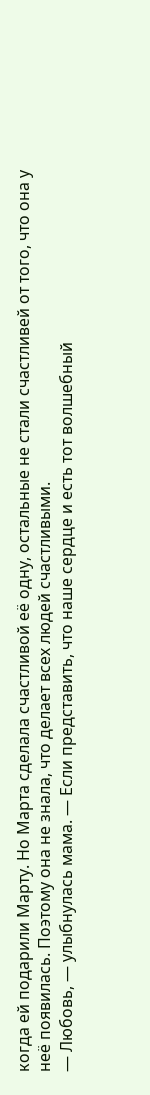когда ей подарили Марту. Но Марта сделала счастливой её одну, остальные не стали счастливей от того, что она у неё появилась. Поэтому она не знала, что делает всех людей счастливыми.
— Любовь, — улыбнулась мама. — Если представить, что наше сердце и есть тот волшебный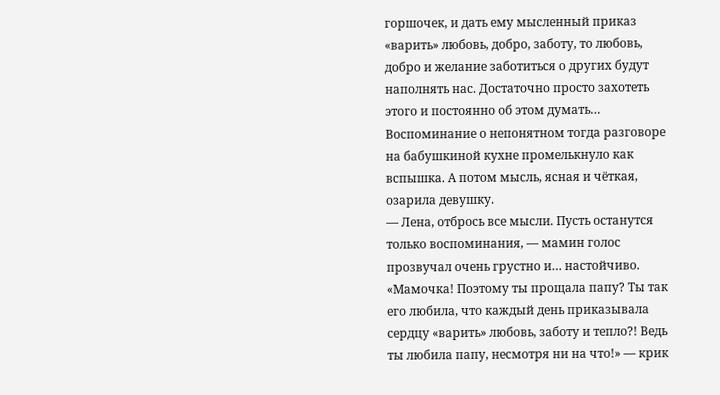горшочек, и дать ему мысленный приказ «варить» любовь, добро, заботу, то любовь, добро и желание заботиться о других будут наполнять нас. Достаточно просто захотеть этого и постоянно об этом думать…
Воспоминание о непонятном тогда разговоре на бабушкиной кухне промелькнуло как вспышка. А потом мысль, ясная и чёткая, озарила девушку.
— Лена, отбрось все мысли. Пусть останутся только воспоминания, — мамин голос прозвучал очень грустно и… настойчиво.
«Мамочка! Поэтому ты прощала папу? Ты так его любила, что каждый день приказывала сердцу «варить» любовь, заботу и тепло?! Ведь ты любила папу, несмотря ни на что!» — крик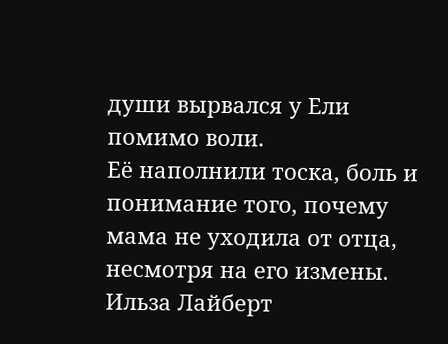души вырвался у Ели помимо воли.
Её наполнили тоска, боль и понимание того, почему мама не уходила от отца, несмотря на его измены. Ильза Лайберт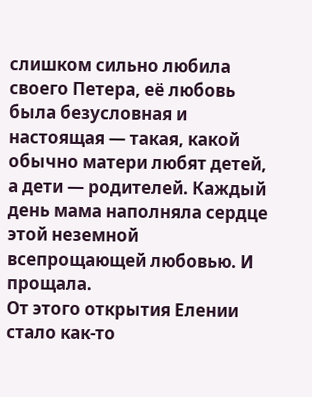слишком сильно любила своего Петера, её любовь была безусловная и настоящая — такая, какой обычно матери любят детей, а дети — родителей. Каждый день мама наполняла сердце этой неземной всепрощающей любовью. И прощала.
От этого открытия Елении стало как-то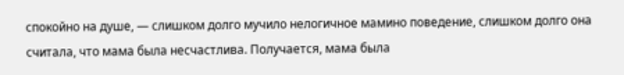спокойно на душе, — слишком долго мучило нелогичное мамино поведение, слишком долго она считала, что мама была несчастлива. Получается, мама была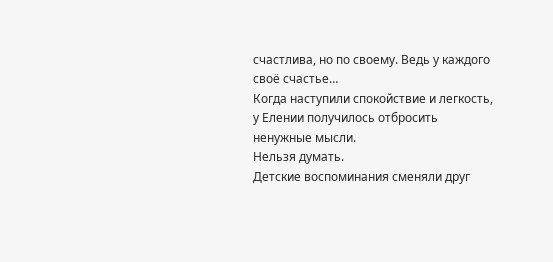счастлива, но по своему. Ведь у каждого своё счастье…
Когда наступили спокойствие и легкость, у Елении получилось отбросить ненужные мысли.
Нельзя думать.
Детские воспоминания сменяли друг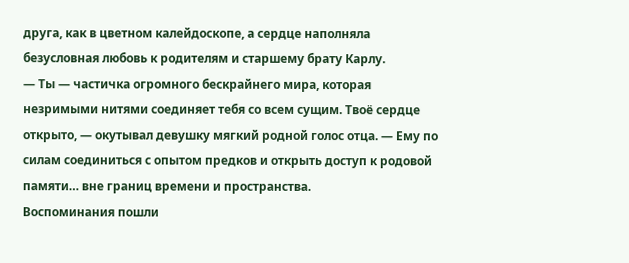друга, как в цветном калейдоскопе, а сердце наполняла безусловная любовь к родителям и старшему брату Карлу.
— Ты — частичка огромного бескрайнего мира, которая незримыми нитями соединяет тебя со всем сущим. Твоё сердце открыто, — окутывал девушку мягкий родной голос отца. — Ему по силам соединиться с опытом предков и открыть доступ к родовой памяти… вне границ времени и пространства.
Воспоминания пошли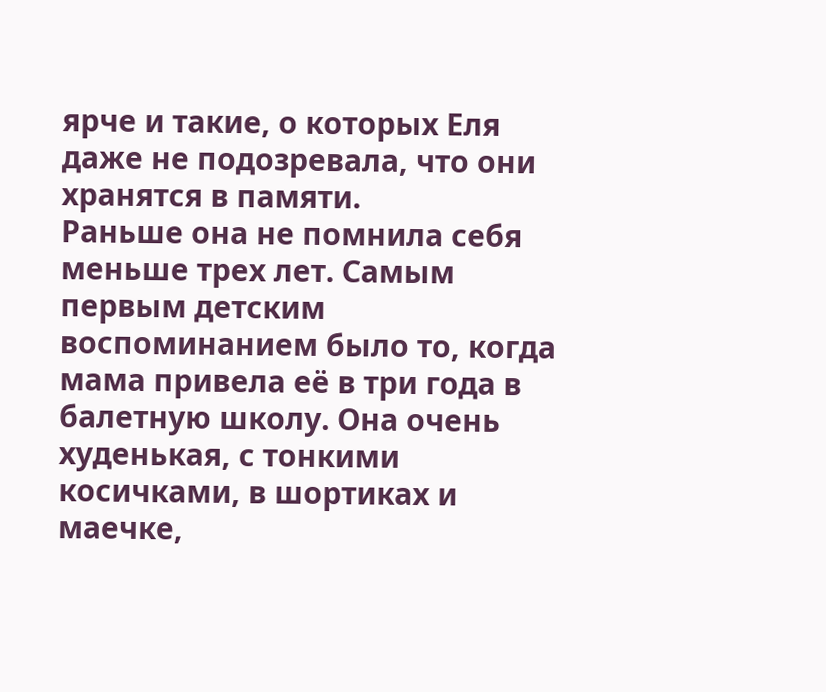ярче и такие, о которых Еля даже не подозревала, что они хранятся в памяти.
Раньше она не помнила себя меньше трех лет. Самым первым детским воспоминанием было то, когда мама привела её в три года в балетную школу. Она очень худенькая, с тонкими косичками, в шортиках и маечке,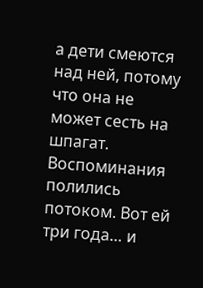а дети смеются над ней, потому что она не может сесть на шпагат.
Воспоминания полились потоком. Вот ей три года… и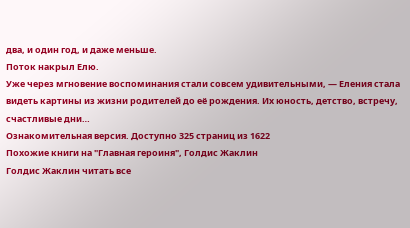два, и один год, и даже меньше.
Поток накрыл Елю.
Уже через мгновение воспоминания стали совсем удивительными, — Еления стала видеть картины из жизни родителей до её рождения. Их юность, детство, встречу, счастливые дни…
Ознакомительная версия. Доступно 325 страниц из 1622
Похожие книги на "Главная героиня", Голдис Жаклин
Голдис Жаклин читать все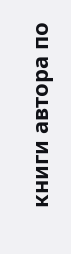книги автора по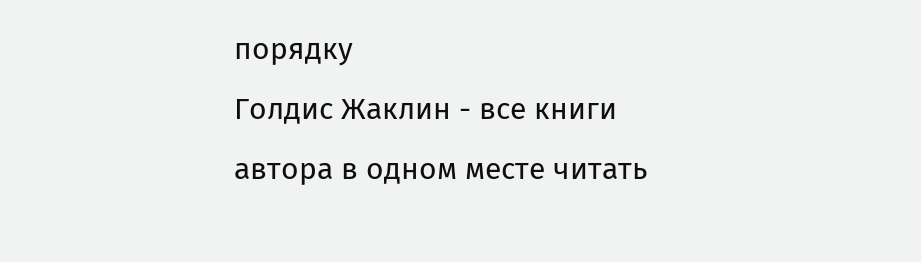порядку
Голдис Жаклин - все книги автора в одном месте читать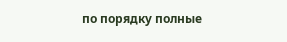по порядку полные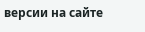версии на сайте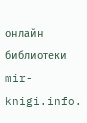онлайн библиотеки mir-knigi.info.